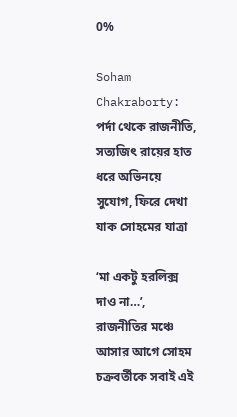0%

Soham Chakraborty: পর্দা থেকে রাজনীতি, সত্যজিৎ রায়ের হাত ধরে অভিনয়ে সুযোগ, ফিরে দেখা যাক সোহমের যাত্রা

‘মা একটু হরলিক্স দাও না…’, রাজনীতির মঞ্চে আসার আগে সোহম চক্রবর্তীকে সবাই এই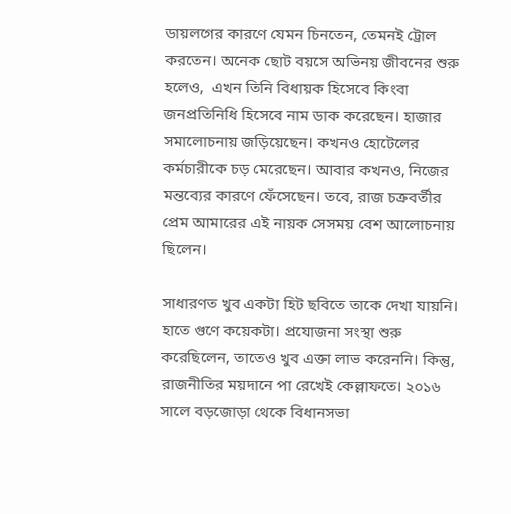ডায়লগের কারণে যেমন চিনতেন, তেমনই ট্রোল করতেন। অনেক ছোট বয়সে অভিনয় জীবনের শুরু হলেও,  এখন তিনি বিধায়ক হিসেবে কিংবা জনপ্রতিনিধি হিসেবে নাম ডাক করেছেন। হাজার সমালোচনায় জড়িয়েছেন। কখনও হোটেলের কর্মচারীকে চড় মেরেছেন। আবার কখনও, নিজের মন্তব্যের কারণে ফেঁসেছেন। তবে, রাজ চক্রবর্তীর প্রেম আমারের এই নায়ক সেসময় বেশ আলোচনায় ছিলেন।

সাধারণত খুব একটা হিট ছবিতে তাকে দেখা যায়নি। হাতে গুণে কয়েকটা। প্রযোজনা সংস্থা শুরু করেছিলেন, তাতেও খুব এক্তা লাভ করেননি। কিন্তু, রাজনীতির ময়দানে পা রেখেই কেল্লাফতে। ২০১৬ সালে বড়জোড়া থেকে বিধানসভা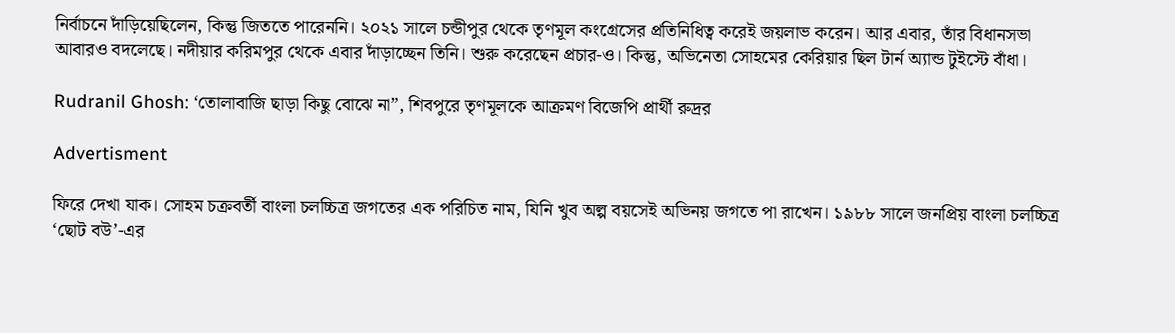নির্বাচনে দাঁড়িয়েছিলেন, কিন্তু জিততে পারেননি। ২০২১ সালে চন্ডীপুর থেকে তৃণমূল কংগ্রেসের প্রতিনিধিত্ব করেই জয়লাভ করেন। আর এবার, তাঁর বিধানসভা আবারও বদলেছে। নদীয়ার করিমপুর থেকে এবার দাঁড়াচ্ছেন তিনি। শুরু করেছেন প্রচার-ও। কিন্তু, অভিনেতা সোহমের কেরিয়ার ছিল টার্ন অ্যান্ড টুইস্টে বাঁধা।

Rudranil Ghosh: ‘তোলাবাজি ছাড়া কিছু বোঝে না”, শিবপুরে তৃণমূলকে আক্রমণ বিজেপি প্রার্থী রুদ্রর

Advertisment

ফিরে দেখা যাক। সোহম চক্রবর্তী বাংলা চলচ্চিত্র জগতের এক পরিচিত নাম, যিনি খুব অল্প বয়সেই অভিনয় জগতে পা রাখেন। ১৯৮৮ সালে জনপ্রিয় বাংলা চলচ্চিত্র ‘ছোট বউ’-এর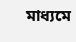মাধ্যমে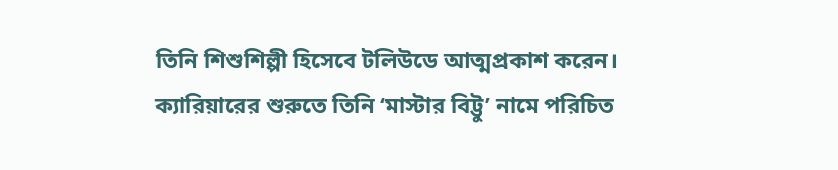তিনি শিশুশিল্পী হিসেবে টলিউডে আত্মপ্রকাশ করেন। ক্যারিয়ারের শুরুতে তিনি ‘মাস্টার বিট্টু’ নামে পরিচিত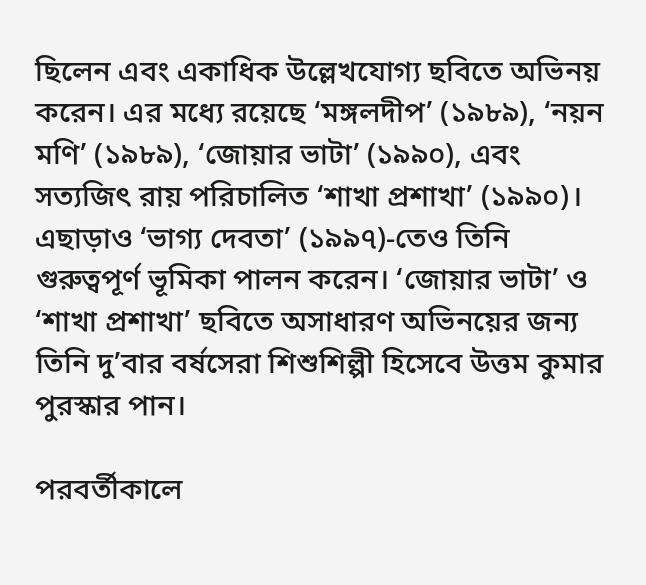ছিলেন এবং একাধিক উল্লেখযোগ্য ছবিতে অভিনয় করেন। এর মধ্যে রয়েছে ‘মঙ্গলদীপ’ (১৯৮৯), ‘নয়ন মণি’ (১৯৮৯), ‘জোয়ার ভাটা’ (১৯৯০), এবং সত্যজিৎ রায় পরিচালিত ‘শাখা প্রশাখা’ (১৯৯০)। এছাড়াও ‘ভাগ্য দেবতা’ (১৯৯৭)-তেও তিনি গুরুত্বপূর্ণ ভূমিকা পালন করেন। ‘জোয়ার ভাটা’ ও ‘শাখা প্রশাখা’ ছবিতে অসাধারণ অভিনয়ের জন্য তিনি দু’বার বর্ষসেরা শিশুশিল্পী হিসেবে উত্তম কুমার পুরস্কার পান।

পরবর্তীকালে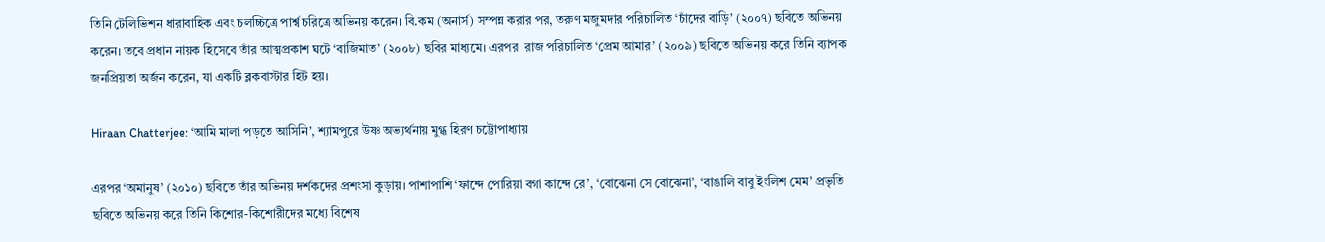তিনি টেলিভিশন ধারাবাহিক এবং চলচ্চিত্রে পার্শ্ব চরিত্রে অভিনয় করেন। বি.কম (অনার্স) সম্পন্ন করার পর, তরুণ মজুমদার পরিচালিত ‘চাঁদের বাড়ি’ (২০০৭) ছবিতে অভিনয় করেন। তবে প্রধান নায়ক হিসেবে তাঁর আত্মপ্রকাশ ঘটে ‘বাজিমাত’ (২০০৮) ছবির মাধ্যমে। এরপর  রাজ পরিচালিত ‘প্রেম আমার’ (২০০৯) ছবিতে অভিনয় করে তিনি ব্যাপক জনপ্রিয়তা অর্জন করেন, যা একটি ব্লকবাস্টার হিট হয়।

Hiraan Chatterjee: ‘আমি মালা পড়তে আসিনি’, শ্যামপুরে উষ্ণ অভ্যর্থনায় মুগ্ধ হিরণ চট্টোপাধ্যায়

এরপর ‘অমানুষ’ (২০১০) ছবিতে তাঁর অভিনয় দর্শকদের প্রশংসা কুড়ায়। পাশাপাশি ‘ফান্দে পোরিয়া বগা কান্দে রে’, ‘বোঝেনা সে বোঝেনা’, ‘বাঙালি বাবু ইংলিশ মেম’ প্রভৃতি ছবিতে অভিনয় করে তিনি কিশোর-কিশোরীদের মধ্যে বিশেষ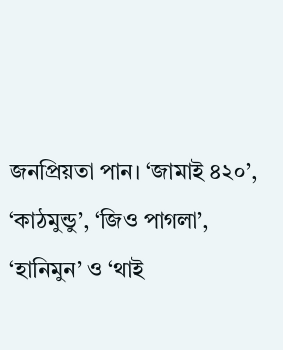জনপ্রিয়তা পান। ‘জামাই ৪২০’, ‘কাঠমুন্ডু’, ‘জিও পাগলা’, ‘হানিমুন’ ও ‘থাই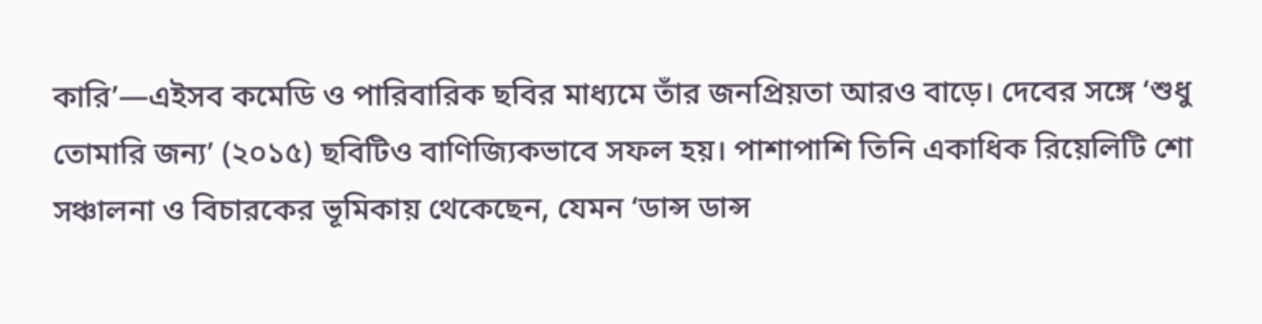কারি’—এইসব কমেডি ও পারিবারিক ছবির মাধ্যমে তাঁর জনপ্রিয়তা আরও বাড়ে। দেবের সঙ্গে ‘শুধু তোমারি জন্য’ (২০১৫) ছবিটিও বাণিজ্যিকভাবে সফল হয়। পাশাপাশি তিনি একাধিক রিয়েলিটি শো সঞ্চালনা ও বিচারকের ভূমিকায় থেকেছেন, যেমন ‘ডান্স ডান্স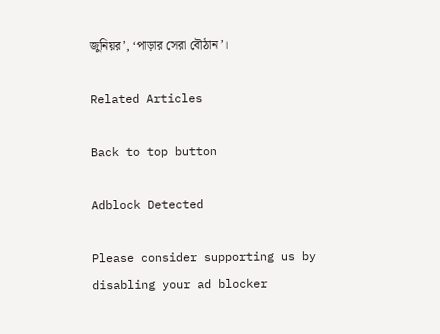জুনিয়র’, ‘পাড়ার সেরা বৌঠান’।

Related Articles

Back to top button

Adblock Detected

Please consider supporting us by disabling your ad blocker